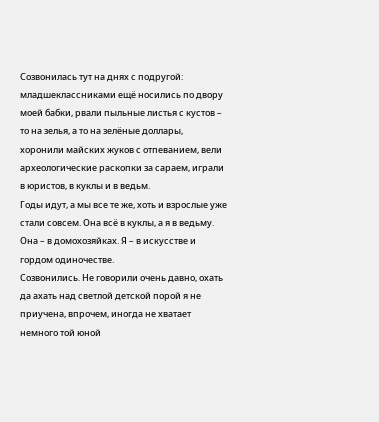Созвонилась тут на днях с подругой: младшеклассниками ещё носились по двору моей бабки, рвали пыльные листья с кустов – то на зелья, а то на зелёные доллары, хоронили майских жуков с отпеванием, вели археологические раскопки за сараем, играли в юристов, в куклы и в ведьм.
Годы идут, а мы все те же, хоть и взрослые уже стали совсем. Она всё в куклы, а я в ведьму. Она – в домохозяйках. Я – в искусстве и гордом одиночестве.
Созвонились. Не говорили очень давно, охать да ахать над светлой детской порой я не приучена, впрочем, иногда не хватает немного той юной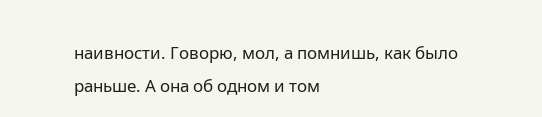наивности. Говорю, мол, а помнишь, как было раньше. А она об одном и том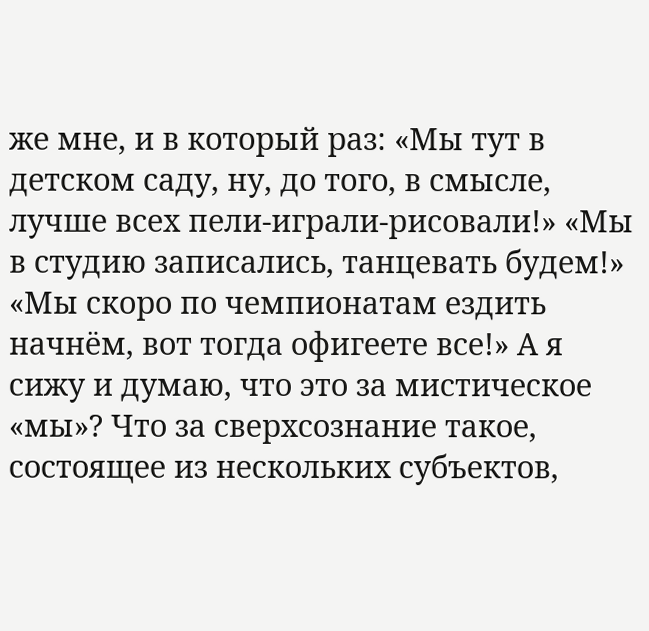же мне, и в который раз: «Мы тут в детском саду, ну, до того, в смысле, лучше всех пели-играли-рисовали!» «Мы в студию записались, танцевать будем!» «Мы скоро по чемпионатам ездить начнём, вот тогда офигеете все!» А я сижу и думаю, что это за мистическое «мы»? Что за сверхсознание такое, состоящее из нескольких субъектов,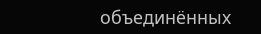объединённых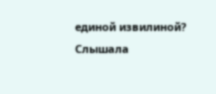единой извилиной? Слышала